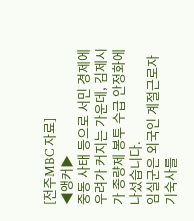[전주MBC 자료]
◀앵커▶
중동 사태 등으로 서민 경제에 우려가 커지는 가운데, 김제시가 종량제 봉투 수급 안정화에 나섰습니다.
임실군은 외국인 계절근로자 기숙사를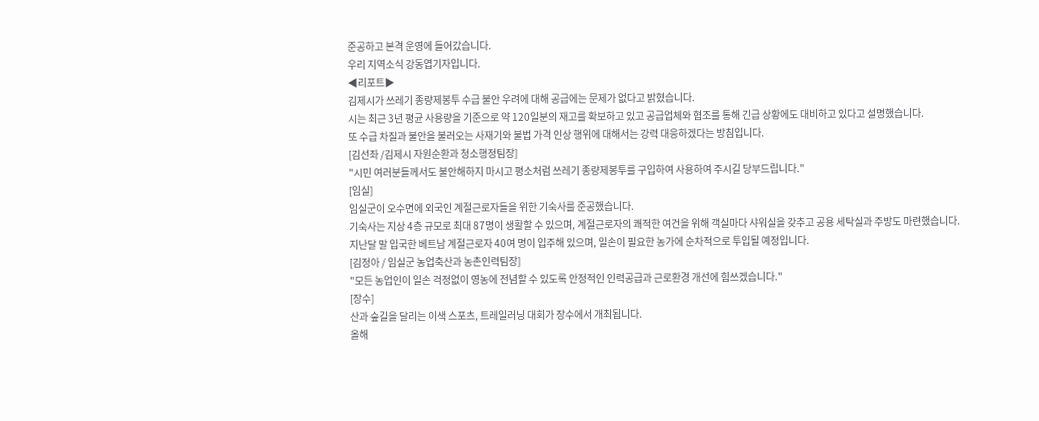준공하고 본격 운영에 들어갔습니다.
우리 지역소식 강동엽기자입니다.
◀리포트▶
김제시가 쓰레기 종량제봉투 수급 불안 우려에 대해 공급에는 문제가 없다고 밝혔습니다.
시는 최근 3년 평균 사용량을 기준으로 약 120일분의 재고를 확보하고 있고 공급업체와 협조를 통해 긴급 상황에도 대비하고 있다고 설명했습니다.
또 수급 차질과 불안을 불러오는 사재기와 불법 가격 인상 행위에 대해서는 강력 대응하겠다는 방침입니다.
[김선좌 /김제시 자원순환과 청소행정팀장]
"시민 여러분들께서도 불안해하지 마시고 평소처럼 쓰레기 종량제봉투를 구입하여 사용하여 주시길 당부드립니다."
[임실]
임실군이 오수면에 외국인 계절근로자들을 위한 기숙사를 준공했습니다.
기숙사는 지상 4층 규모로 최대 87명이 생활할 수 있으며, 계절근로자의 쾌적한 여건을 위해 객실마다 샤워실을 갖추고 공용 세탁실과 주방도 마련했습니다.
지난달 말 입국한 베트남 계절근로자 40여 명이 입주해 있으며, 일손이 필요한 농가에 순차적으로 투입될 예정입니다.
[김정아 / 임실군 농업축산과 농촌인력팀장]
"모든 농업인이 일손 걱정없이 영농에 전념할 수 있도록 안정적인 인력공급과 근로환경 개선에 힘쓰겠습니다."
[장수]
산과 숲길을 달리는 이색 스포츠, 트레일러닝 대회가 장수에서 개최됩니다.
올해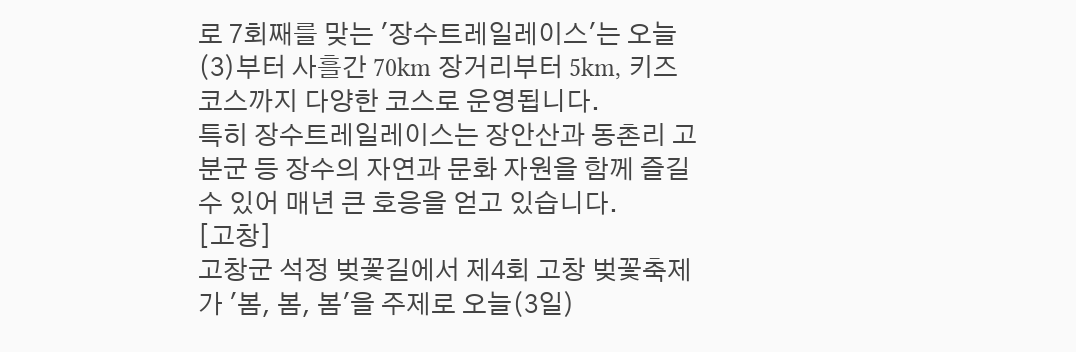로 7회째를 맞는 '장수트레일레이스'는 오늘(3)부터 사흘간 70km 장거리부터 5km, 키즈 코스까지 다양한 코스로 운영됩니다.
특히 장수트레일레이스는 장안산과 동촌리 고분군 등 장수의 자연과 문화 자원을 함께 즐길수 있어 매년 큰 호응을 얻고 있습니다.
[고창]
고창군 석정 벚꽃길에서 제4회 고창 벚꽃축제가 '봄, 봄, 봄'을 주제로 오늘(3일)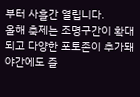부터 사흘간 열립니다.
올해 축제는 조명구간이 확대되고 다양한 포토존이 추가돼 야간에도 즐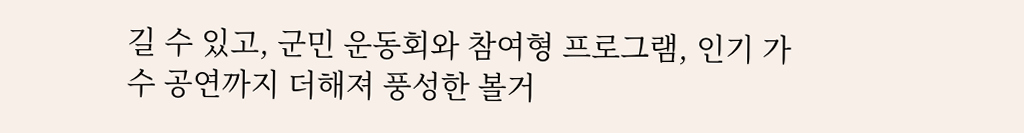길 수 있고, 군민 운동회와 참여형 프로그램, 인기 가수 공연까지 더해져 풍성한 볼거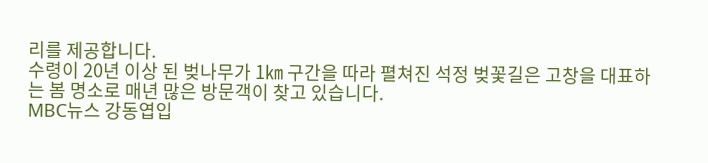리를 제공합니다.
수령이 20년 이상 된 벚나무가 1㎞ 구간을 따라 펼쳐진 석정 벚꽃길은 고창을 대표하는 봄 명소로 매년 많은 방문객이 찾고 있습니다.
MBC뉴스 강동엽입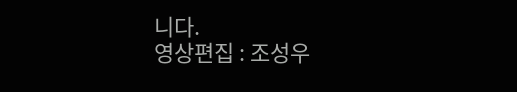니다.
영상편집 : 조성우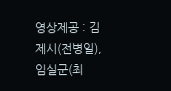영상제공 : 김제시(전병일), 임실군(최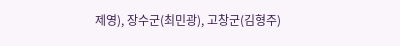제영), 장수군(최민광), 고창군(김형주)